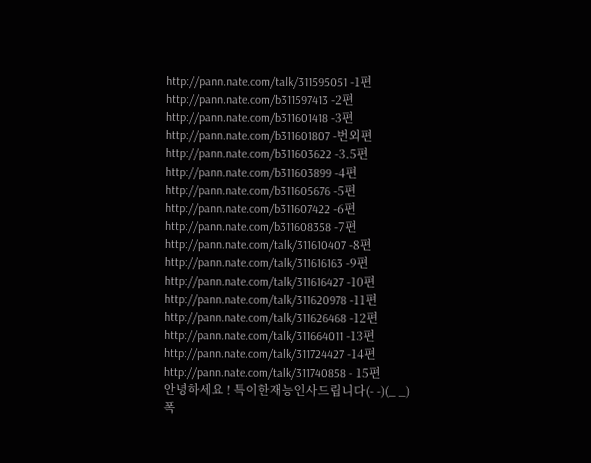http://pann.nate.com/talk/311595051 -1편
http://pann.nate.com/b311597413 -2편
http://pann.nate.com/b311601418 -3편
http://pann.nate.com/b311601807 -번외편
http://pann.nate.com/b311603622 -3.5편
http://pann.nate.com/b311603899 -4편
http://pann.nate.com/b311605676 -5편
http://pann.nate.com/b311607422 -6편
http://pann.nate.com/b311608358 -7편
http://pann.nate.com/talk/311610407 -8편
http://pann.nate.com/talk/311616163 -9편
http://pann.nate.com/talk/311616427 -10편
http://pann.nate.com/talk/311620978 -11편
http://pann.nate.com/talk/311626468 -12편
http://pann.nate.com/talk/311664011 -13편
http://pann.nate.com/talk/311724427 -14편
http://pann.nate.com/talk/311740858 - 15편
안녕하세요 ! 특이한재능인사드립니다(- -)(_ _)
폭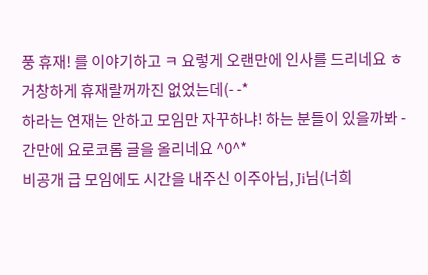풍 휴재! 를 이야기하고 ㅋ 요렇게 오랜만에 인사를 드리네요 ㅎ
거창하게 휴재랄꺼까진 없었는데(- -*
하라는 연재는 안하고 모임만 자꾸하냐! 하는 분들이 있을까봐 -
간만에 요로코롬 글을 올리네요 ^0^*
비공개 급 모임에도 시간을 내주신 이주아님, Ji님(너희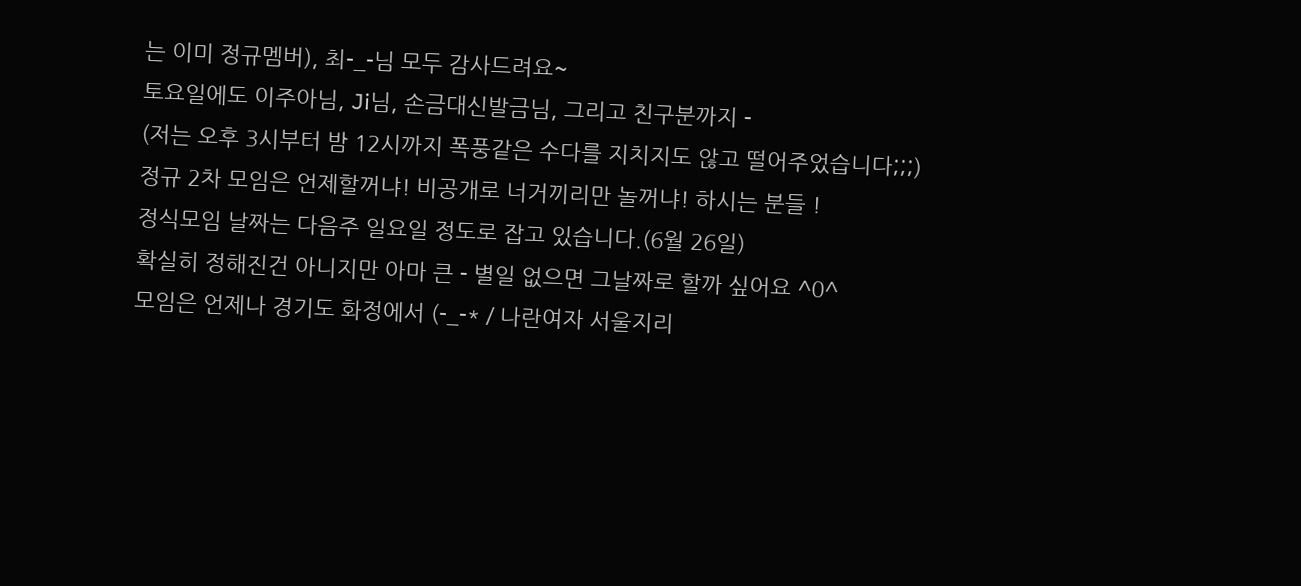는 이미 정규멤버), 최-_-님 모두 감사드려요~
토요일에도 이주아님, Ji님, 손금대신발금님, 그리고 친구분까지 -
(저는 오후 3시부터 밤 12시까지 폭풍같은 수다를 지치지도 않고 떨어주었습니다;;;)
정규 2차 모임은 언제할꺼냐! 비공개로 너거끼리만 놀꺼냐! 하시는 분들 !
정식모임 날짜는 다음주 일요일 정도로 잡고 있습니다.(6월 26일)
확실히 정해진건 아니지만 아마 큰 - 별일 없으면 그날짜로 할까 싶어요 ^0^
모임은 언제나 경기도 화정에서 (-_-* / 나란여자 서울지리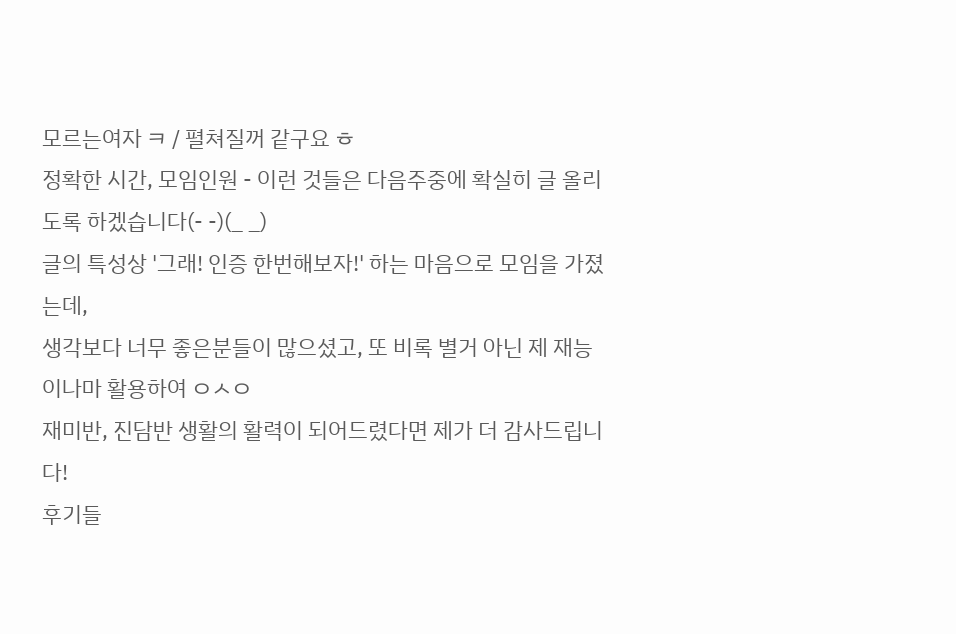모르는여자 ㅋ / 펼쳐질꺼 같구요 ㅎ
정확한 시간, 모임인원 - 이런 것들은 다음주중에 확실히 글 올리도록 하겠습니다(- -)(_ _)
글의 특성상 '그래! 인증 한번해보자!' 하는 마음으로 모임을 가졌는데,
생각보다 너무 좋은분들이 많으셨고, 또 비록 별거 아닌 제 재능이나마 활용하여 ㅇㅅㅇ
재미반, 진담반 생활의 활력이 되어드렸다면 제가 더 감사드립니다!
후기들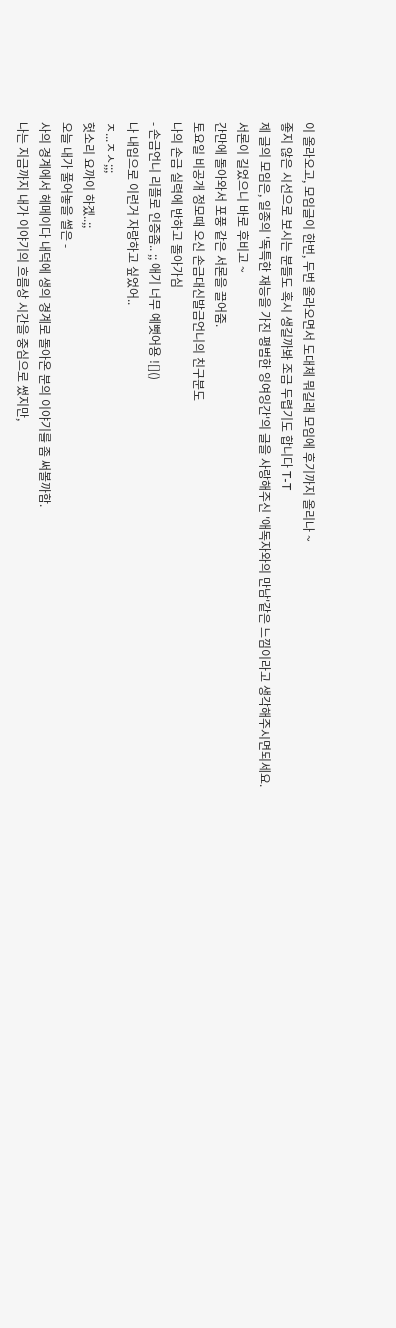이 올라오고, 모임글이 한번, 두번 올라오면서 도대체 뭐길래 모임에 후기까지 올리나 ~
좋지 않은 시선으로 보시는 분들도 혹시 생길까봐 조금 두렵기도 합니다 T-T
제 글의 모임은, 일종의 '독특한 재능을 가진 평범한 잉여잉간'의 글을 사랑해주신 '애독자와의 만남'같은 느낌이라고 생각해주시면되세요.
서론이 길었으니 바로 후비고 ~
간만에 돌아와서 포풍 같은 서론을 끌어줌.
토요일 비공개 정모때 오신 손금대신발금언니의 친구분도
나의 손금 실력에 반하고 돌아가심
- 손금언니 리플로 인증좀.. ;; 애기 너무 예뻣어용 ![]()
나 내입으로 이런거 자랑하고 싶었어..
ㅈ...ㅈㅅ;;;
헛소리 요까이 하겠..;;
오늘 내가 풀어놓을 썰은 -
사의 경계에서 헤메이다 내덕에 생의 경계로 돌아온 분의 이야기를 좀 써볼까함.
나는 지금까지 내가 이야기의 흐름상 시간을 중심으로 썼지만,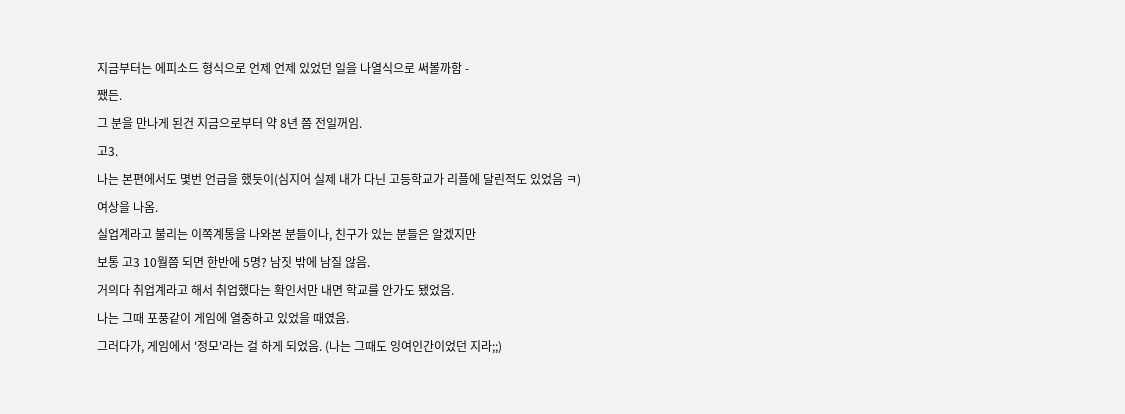지금부터는 에피소드 형식으로 언제 언제 있었던 일을 나열식으로 써볼까함 -
쨌든.
그 분을 만나게 된건 지금으로부터 약 8년 쯤 전일꺼임.
고3.
나는 본편에서도 몇번 언급을 했듯이(심지어 실제 내가 다닌 고등학교가 리플에 달린적도 있었음 ㅋ)
여상을 나옴.
실업계라고 불리는 이쪽계통을 나와본 분들이나, 친구가 있는 분들은 알겠지만
보통 고3 10월쯤 되면 한반에 5명? 남짓 밖에 남질 않음.
거의다 취업계라고 해서 취업했다는 확인서만 내면 학교를 안가도 됐었음.
나는 그때 포풍같이 게임에 열중하고 있었을 때였음.
그러다가, 게임에서 '정모'라는 걸 하게 되었음. (나는 그때도 잉여인간이었던 지라;;)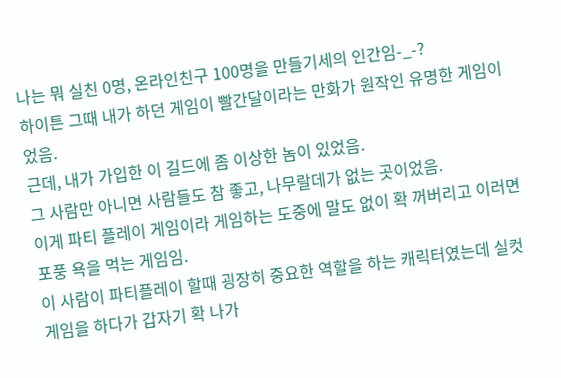나는 뭐 실친 0명, 온라인친구 100명을 만들기세의 인간임-_-?
하이튼 그때 내가 하던 게임이 빨간달이라는 만화가 원작인 유명한 게임이었음.
근데, 내가 가입한 이 길드에 좀 이상한 놈이 있었음.
그 사람만 아니면 사람들도 참 좋고, 나무랄데가 없는 곳이었음.
이게 파티 플레이 게임이라 게임하는 도중에 말도 없이 확 꺼버리고 이러면 포풍 욕을 먹는 게임임.
이 사람이 파티플레이 할때 굉장히 중요한 역할을 하는 캐릭터였는데 실컷 게임을 하다가 갑자기 확 나가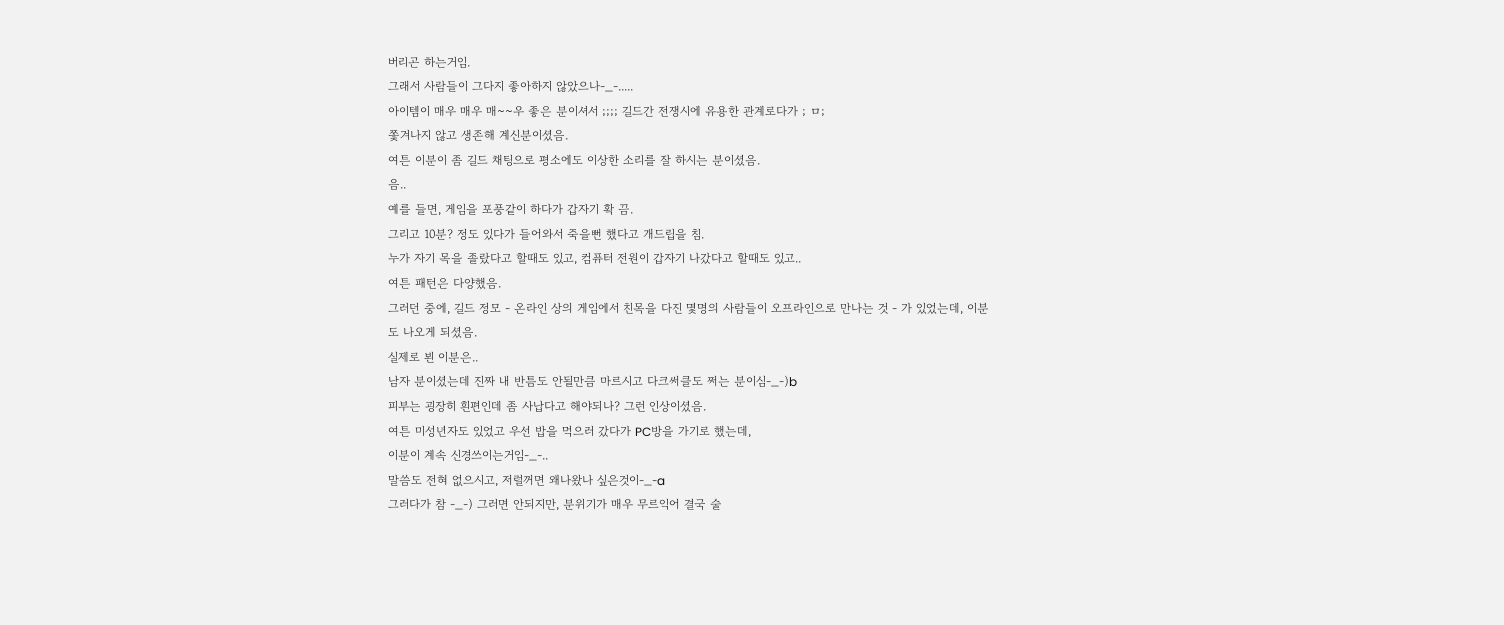버리곤 하는거임.
그래서 사람들이 그다지 좋아하지 않았으나-_-.....
아이템이 매우 매우 매~~우 좋은 분이셔서 ;;;; 길드간 전쟁시에 유용한 관계로다가 ; ㅁ;
쫓겨나지 않고 생존해 계신분이셨음.
여튼 이분이 좀 길드 채팅으로 평소에도 이상한 소리를 잘 하시는 분이셨음.
음..
예를 들면, 게임을 포풍같이 하다가 갑자기 확 끔.
그리고 10분? 정도 있다가 들어와서 죽을뻔 했다고 개드립을 침.
누가 자기 목을 졸랐다고 할때도 있고, 컴퓨터 전원이 갑자기 나갔다고 할때도 있고..
여튼 패턴은 다양했음.
그러던 중에, 길드 정모 - 온라인 상의 게임에서 친목을 다진 몇명의 사람들이 오프라인으로 만나는 것 - 가 있었는데, 이분도 나오게 되셨음.
실제로 뵌 이분은..
남자 분이셨는데 진짜 내 반틈도 안될만큼 마르시고 다크써클도 쩌는 분이심-_-)b
피부는 굉장히 흰편인데 좀 사납다고 해야되나? 그런 인상이셨음.
여튼 미성년자도 있었고 우선 밥을 먹으러 갔다가 PC방을 가기로 했는데,
이분이 계속 신경쓰이는거임-_-..
말씀도 전혀 없으시고, 저럴꺼면 왜나왔나 싶은것이-_-a
그러다가 참 -_-) 그러면 안되지만, 분위기가 매우 무르익어 결국 술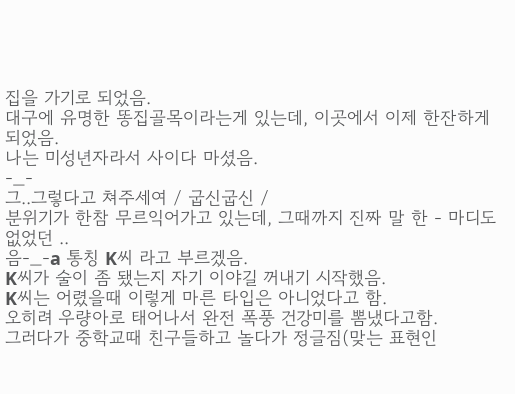집을 가기로 되었음.
대구에 유명한 똥집골목이라는게 있는데, 이곳에서 이제 한잔하게 되었음.
나는 미성년자라서 사이다 마셨음.
-_-
그..그렇다고 쳐주세여 / 굽신굽신 /
분위기가 한참 무르익어가고 있는데, 그때까지 진짜 말 한 - 마디도 없었던 ..
음-_-a 통칭 K씨 라고 부르겠음.
K씨가 술이 좀 됐는지 자기 이야길 꺼내기 시작했음.
K씨는 어렸을때 이렇게 마른 타입은 아니었다고 함.
오히려 우량아로 태어나서 완전 폭풍 건강미를 뽐냈다고함.
그러다가 중학교때 친구들하고 놀다가 정글짐(맞는 표현인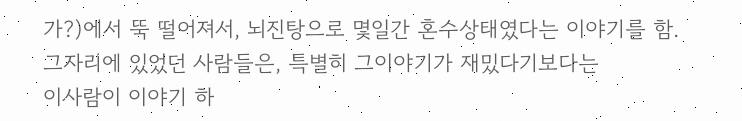가?)에서 뚝 떨어져서, 뇌진탕으로 몇일간 혼수상태였다는 이야기를 함.
그자리에 있었던 사람들은, 특별히 그이야기가 재밌다기보다는
이사람이 이야기 하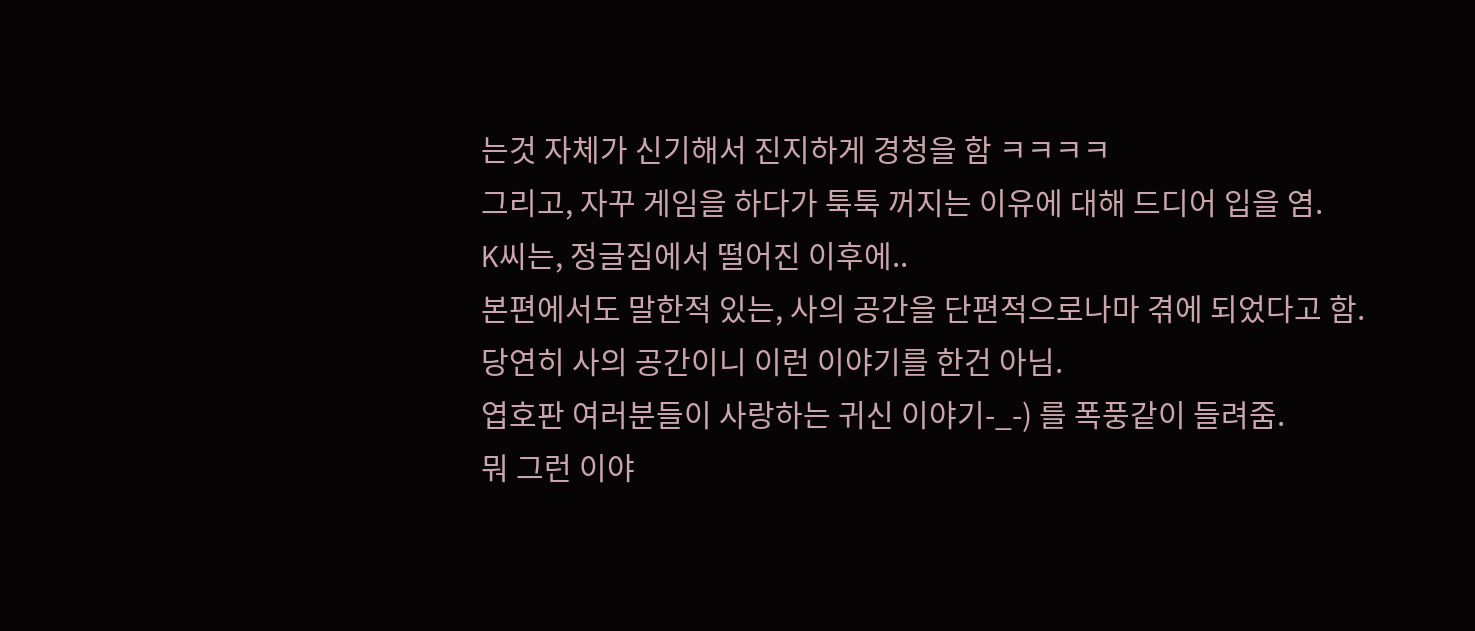는것 자체가 신기해서 진지하게 경청을 함 ㅋㅋㅋㅋ
그리고, 자꾸 게임을 하다가 툭툭 꺼지는 이유에 대해 드디어 입을 염.
K씨는, 정글짐에서 떨어진 이후에..
본편에서도 말한적 있는, 사의 공간을 단편적으로나마 겪에 되었다고 함.
당연히 사의 공간이니 이런 이야기를 한건 아님.
엽호판 여러분들이 사랑하는 귀신 이야기-_-) 를 폭풍같이 들려줌.
뭐 그런 이야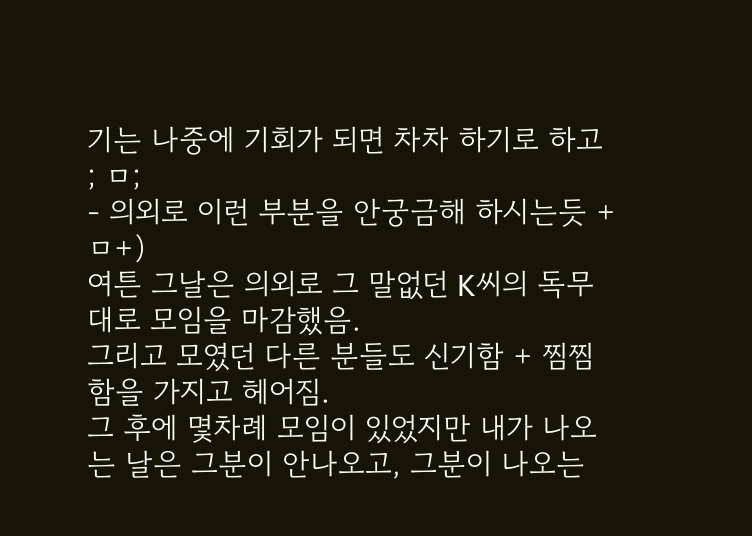기는 나중에 기회가 되면 차차 하기로 하고 ; ㅁ;
- 의외로 이런 부분을 안궁금해 하시는듯 +ㅁ+)
여튼 그날은 의외로 그 말없던 K씨의 독무대로 모임을 마감했음.
그리고 모였던 다른 분들도 신기함 + 찜찜함을 가지고 헤어짐.
그 후에 몇차례 모임이 있었지만 내가 나오는 날은 그분이 안나오고, 그분이 나오는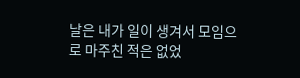날은 내가 일이 생겨서 모임으로 마주친 적은 없었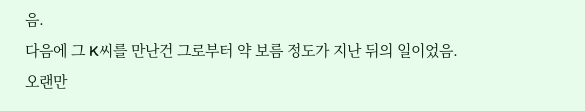음.
다음에 그 K씨를 만난건 그로부터 약 보름 정도가 지난 뒤의 일이었음.
오랜만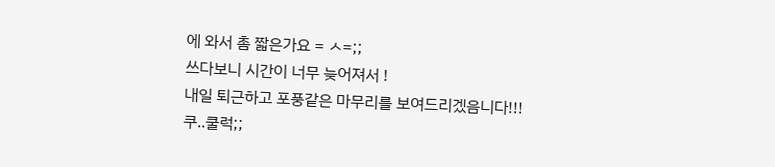에 와서 촘 짧은가요 = ㅅ=;;
쓰다보니 시간이 너무 늦어져서 !
내일 퇴근하고 포풍같은 마무리를 보여드리겠음니다!!!
쿠..쿨럭;;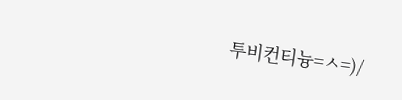투비컨티늉=ㅅ=)/